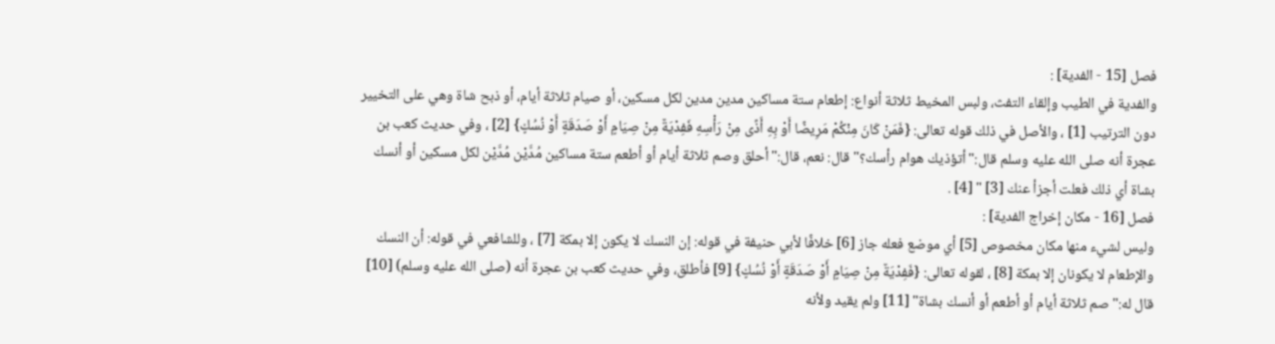فصل [15 - الفدية] :
والفدية في الطيب وإلقاء التفث، ولبس المخيط ثلاثة أنواع: إطعام ستة مساكين مدين مدين لكل مسكين، أو صيام ثلاثة أيام، أو ذبح شاة وهي على التخيير دون الترتيب [1] ، والأصل في ذلك قوله تعالى: {فَمَنْ كَانَ مِنْكُمْ مَرِيضًا أَوْ بِهِ أَذًى مِنْ رَأْسِهِ فَفِدْيَةٌ مِنْ صِيَامٍ أَوْ صَدَقَةٍ أَوْ نُسُكٍ} [2] ، وفي حديث كعب بن عجرة أنه صلى الله عليه وسلم قال:"أتؤذيك هوام رأسك؟"قال: نعم، قال:"أحلق وصم ثلاثة أيام أو أطعم ستة مساكين مُدَّيْن مُدَّيْن لكل مسكين أو أنسك بشاة أي ذلك فعلت أجزأ عنك [3] " [4] .
فصل [16 - مكان إخراج الفدية] :
وليس لشيء منها مكان مخصوص [5] أي موضع فعله جاز [6] خلافًا لأبي حنيفة في قوله: إن النسك لا يكون إلا بمكة [7] ، وللشافعي في قوله: أن النسك والإطعام لا يكونان إلا بمكة [8] ، لقوله تعالى: {فَفِدْيَةٌ مِنْ صِيَامٍ أَوْ صَدَقَةٍ أَوْ نُسُكٍ} [9] فأطلق، وفي حديث كعب بن عجرة أنه (صلى الله عليه وسلم) [10] قال له:"صم ثلاثة أيام أو أطعم أو أنسك بشاة" [11] ولم يقيد ولأنه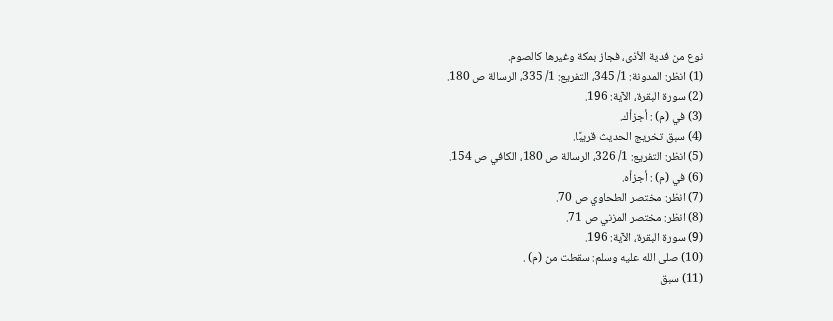نوع من فدية الأذى، فجاز بمكة وغيرها كالصوم.
(1) انظر: المدونة: 1/ 345، التفريع: 1/ 335، الرسالة ص 180.
(2) سورة البقرة، الآية: 196.
(3) في (م) : أجزأك.
(4) سبق تخريج الحديث قريبًا.
(5) انظر: التفريع: 1/ 326، الرسالة ص 180، الكافي ص 154.
(6) في (م) : أجزأه.
(7) انظر: مختصر الطحاوي ص 70.
(8) انظر: مختصر المزني ص 71.
(9) سورة البقرة، الآية: 196.
(10) صلى الله عليه وسلم: سقطت من (م) .
(11) سبق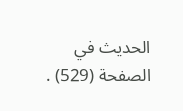الحديث في الصفحة (529) .